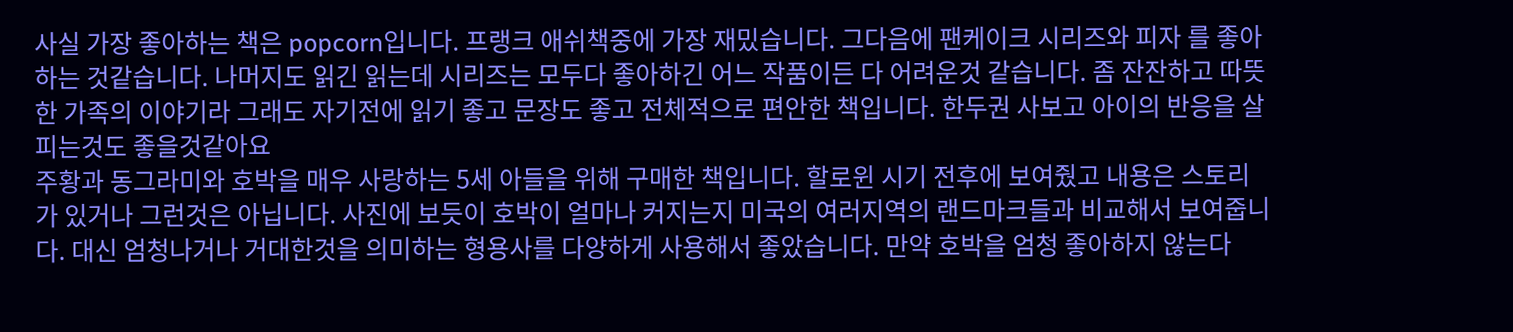사실 가장 좋아하는 책은 popcorn입니다. 프랭크 애쉬책중에 가장 재밌습니다. 그다음에 팬케이크 시리즈와 피자 를 좋아하는 것같습니다. 나머지도 읽긴 읽는데 시리즈는 모두다 좋아하긴 어느 작품이든 다 어려운것 같습니다. 좀 잔잔하고 따뜻한 가족의 이야기라 그래도 자기전에 읽기 좋고 문장도 좋고 전체적으로 편안한 책입니다. 한두권 사보고 아이의 반응을 살피는것도 좋을것같아요
주황과 동그라미와 호박을 매우 사랑하는 5세 아들을 위해 구매한 책입니다. 할로윈 시기 전후에 보여줬고 내용은 스토리가 있거나 그런것은 아닙니다. 사진에 보듯이 호박이 얼마나 커지는지 미국의 여러지역의 랜드마크들과 비교해서 보여줍니다. 대신 엄청나거나 거대한것을 의미하는 형용사를 다양하게 사용해서 좋았습니다. 만약 호박을 엄청 좋아하지 않는다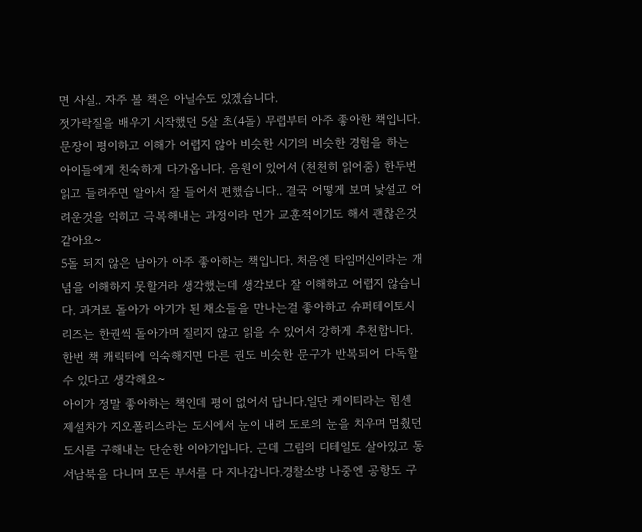면 사실.. 자주 볼 책은 아닐수도 있겠습니다.
젓가락질을 배우기 시작했던 5살 초(4돌) 무렵부터 아주 좋아한 책입니다. 문장이 평이하고 이해가 어렵지 않아 비슷한 시기의 비슷한 경험을 하는 아이들에게 친숙하게 다가옵니다. 음원이 있어서 (천천히 읽어줌) 한두번 읽고 들려주면 알아서 잘 들어서 편했습니다.. 결국 어떻게 보며 낯설고 어려운것을 익히고 극복해내는 과정이라 먼가 교훈적이기도 해서 괜찮은것같아요~
5돌 되지 않은 남아가 아주 좋아하는 책입니다. 처음엔 타임머신이라는 개념을 이해하지 못할거라 생각했는데 생각보다 잘 이해하고 어렵지 않습니다. 과거로 돌아가 아기가 된 채소들을 만나는걸 좋아하고 슈퍼테이토시리즈는 한권씩 돌아가며 질리지 않고 읽을 수 있어서 강하게 추천합니다. 한번 책 캐릭터에 익숙해지면 다른 권도 비슷한 문구가 반복되어 다독할수 있다고 생각해요~
아이가 정말 좋아하는 책인데 평이 없어서 답니다.일단 케이티라는 힘센 제설차가 지오폴리스라는 도시에서 눈이 내려 도로의 눈을 치우며 멈췄던 도시를 구해내는 단순한 이야기입니다. 근데 그림의 디테일도 살아있고 동서남북을 다니며 모든 부서를 다 지나갑니다.경찰소방 나중엔 공항도 구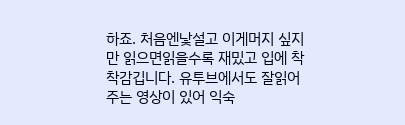하죠. 처음엔낯설고 이게머지 싶지만 읽으면읽을수록 재밌고 입에 착착감깁니다. 유투브에서도 잘읽어주는 영상이 있어 익숙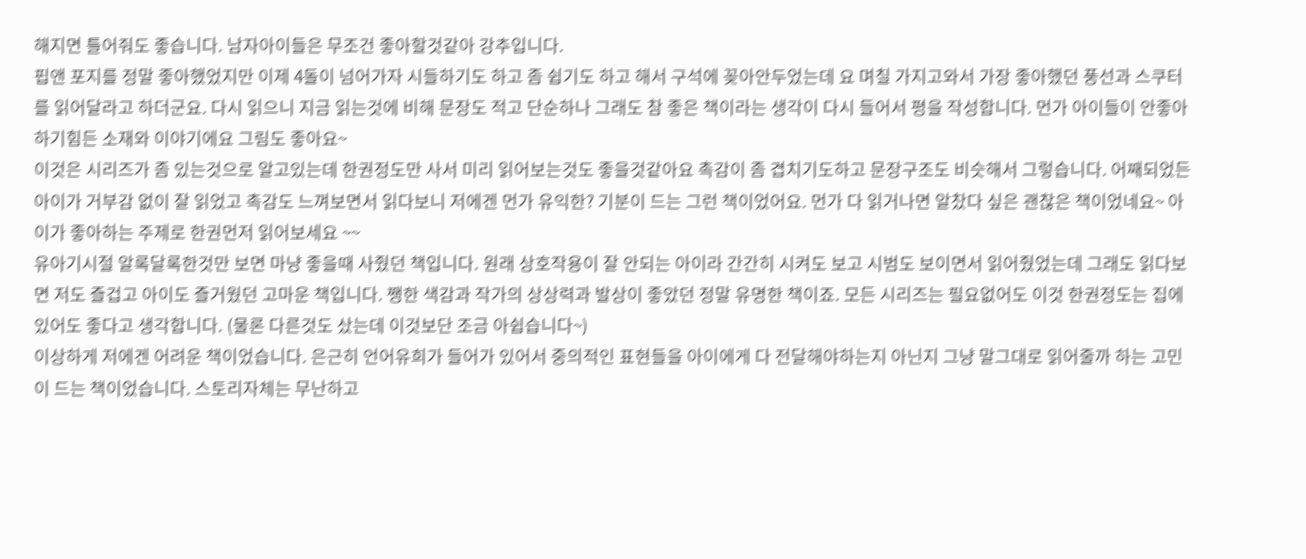해지면 틀어줘도 좋습니다. 남자아이들은 무조건 좋아할것같아 강추입니다.
핍앤 포지를 정말 좋아했었지만 이제 4돌이 넘어가자 시들하기도 하고 좀 쉽기도 하고 해서 구석에 꽂아안두었는데 요 며칠 가지고와서 가장 좋아했던 풍선과 스쿠터 를 읽어달라고 하더군요. 다시 읽으니 지금 읽는것에 비해 문장도 적고 단순하나 그래도 참 좋은 책이라는 생각이 다시 들어서 평을 작성합니다. 먼가 아이들이 안좋아하기힘든 소재와 이야기에요 그림도 좋아요~
이것은 시리즈가 좀 있는것으로 알고있는데 한권정도만 사서 미리 읽어보는것도 좋을것같아요 촉감이 좀 겹치기도하고 문장구조도 비슷해서 그렇습니다. 어째되었든 아이가 거부감 없이 잘 읽었고 촉감도 느껴보면서 읽다보니 저에겐 먼가 유익한? 기분이 드는 그런 책이었어요. 먼가 다 읽거나면 알찼다 싶은 괜찮은 책이었네요~ 아이가 좋아하는 주제로 한권먼저 읽어보세요 ~~
유아기시절 알록달록한것만 보면 마냥 좋을때 사줬던 책입니다. 원래 상호작용이 잘 안되는 아이라 간간히 시켜도 보고 시범도 보이면서 읽어줬었는데 그래도 읽다보면 저도 즐겁고 아이도 즐거웠던 고마운 책입니다. 쨍한 색감과 작가의 상상력과 발상이 좋았던 정말 유명한 책이죠. 모든 시리즈는 필요없어도 이것 한권정도는 집에 있어도 좋다고 생각합니다. (물론 다른것도 샀는데 이것보단 조금 아쉽습니다~)
이상하게 저에겐 어려운 책이었습니다. 은근히 언어유희가 들어가 있어서 중의적인 표현들을 아이에게 다 전달해야하는지 아닌지 그냥 말그대로 읽어줄까 하는 고민이 드는 책이었습니다. 스토리자체는 무난하고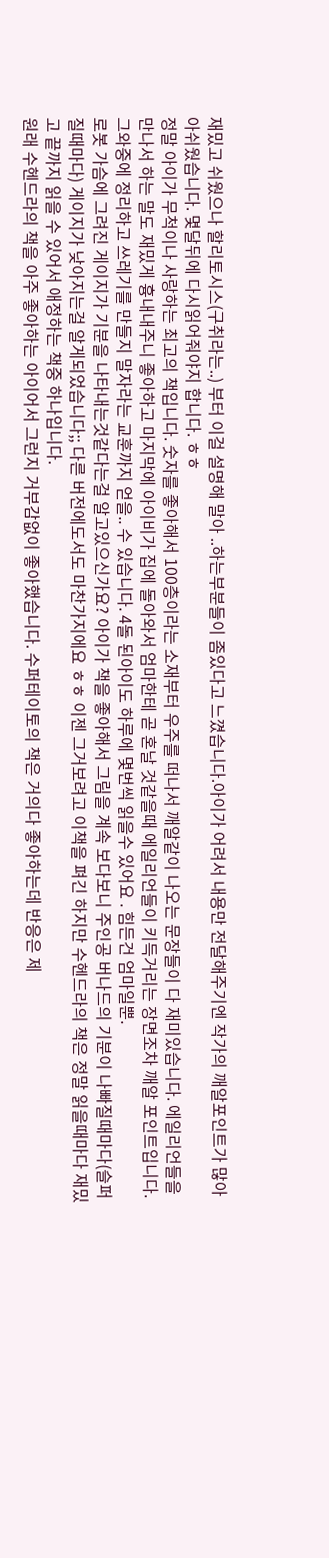재밌고 쉬웠으나 할리토시스(구취라는..) 부터 이걸 설명해 말아 ..하는부분들이 좀있다고 느꼈습니다.아이가 어려서 내용만 전달해주기엔 작가의 깨알포인트가 많아 아쉬웠습니다. 몇달뒤에 다시읽어줘야지 합니다. ㅎㅎ
정말 아이가 무척이나 사랑하는 최고의 책입니다. 숫자를 좋아해서 100층이라는 소재부터 우주를 떠나서 깨알같이 나오는 문장들이 다 재미있습니다. 에일리언들을 만나서 하는 말도 재밌게 흉내내주니 좋아하고 마지막에 아이비가 집에 돌아와서 엄마한테 곧 혼날 것같을때 에일리언들이 키득거리는 장면조차 깨알 포인트입니다. 그와중에 정리하고 쓰레기를 만들지 말자라는 교훈까지 얻을.. 수 있습니다. 4돌 된아이도 하루에 몇번씩 읽을수 있어요 . 힘든건 엄마일뿐.
로봇 가슴에 그려진 게이지가 기분을 나타내는것같다는걸 알고있으신가요? 아이가 책을 좋아해서 그림을 계속 보다보니 주인공 버나드의 기분이 나빠질때마다(슬퍼질때마다) 게이지가 낮아지는걸 알게되었습니다;; 다른 버전에도서도 마찬가지에요 ㅎㅎ 이젠 그거보려고 이책을 펴긴 하지만 수헨드라의 책은 정말 읽을때마다 재밌고 끝까지 읽을 수 있어서 애정하는 책중 하나입니다.
원래 수헨드라의 책을 아주 좋아하는 아이어서 그런지 거부감없이 좋아했습니다. 수퍼테이토의 책은 거의다 좋아하는데 반응은 제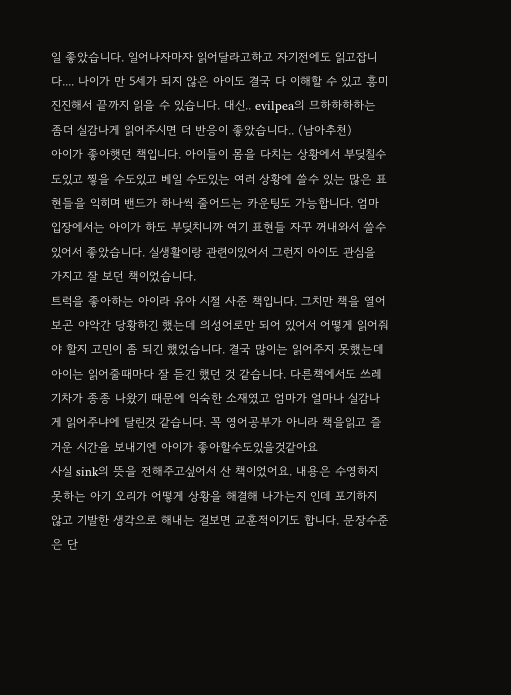일 좋았습니다. 일어나자마자 읽어달라고하고 자기전에도 읽고잡니다.... 나이가 만 5세가 되지 않은 아이도 결국 다 이해할 수 있고 흥미진진해서 끝까지 읽을 수 있습니다. 대신.. evilpea의 므하하하하는 좀더 실감나게 읽어주시면 더 반응이 좋았습니다.. (남아추천)
아이가 좋아햇던 책입니다. 아이들이 몸을 다치는 상황에서 부딪칠수도있고 찧을 수도있고 베일 수도있는 여러 상황에 쓸수 있는 많은 표현들을 익히며 밴드가 하나씩 줄어드는 카운팅도 가능합니다. 엄마 입장에서는 아이가 하도 부딪치니까 여기 표현들 자꾸 꺼내와서 쓸수 있어서 좋았습니다. 실생활이랑 관련이있어서 그런지 아이도 관심을 가지고 잘 보던 책이었습니다.
트럭을 좋아하는 아이라 유아 시절 사준 책입니다. 그치만 책을 열어보곤 야악간 당황하긴 했는데 의성어로만 되어 있어서 어떻게 읽어줘야 할지 고민이 좀 되긴 했었습니다. 결국 많이는 읽어주지 못했는데 아이는 읽어줄때마다 잘 듣긴 했던 것 같습니다. 다른책에서도 쓰레기차가 종종 나왔기 때문에 익숙한 소재였고 엄마가 얼마나 실감나게 읽어주냐에 달린것 같습니다. 꼭 영어공부가 아니라 책을읽고 즐거운 시간을 보내기엔 아이가 좋아할수도있을것같아요
사실 sink의 뜻을 전해주고싶어서 산 책이었어요. 내용은 수영하지 못하는 아기 오리가 어떻게 상황을 해결해 나가는지 인데 포기하지 않고 기발한 생각으로 해내는 걸보면 교훈적이기도 합니다. 문장수준은 단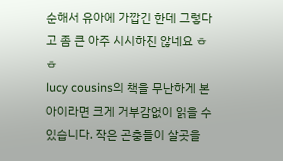순해서 유아에 가깝긴 한데 그렇다고 좀 큰 아주 시시하진 않네요 ㅎㅎ
lucy cousins의 책을 무난하게 본 아이라면 크게 거부감없이 읽을 수 있습니다. 작은 곤충들이 살곳을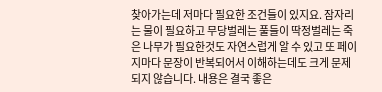찾아가는데 저마다 필요한 조건들이 있지요. 잠자리는 물이 필요하고 무당벌레는 풀들이 딱정벌레는 죽은 나무가 필요한것도 자연스럽게 알 수 있고 또 페이지마다 문장이 반복되어서 이해하는데도 크게 문제되지 않습니다. 내용은 결국 좋은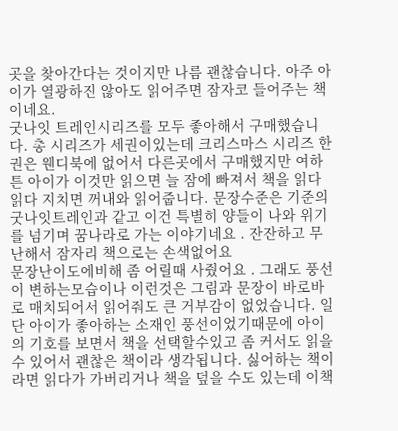곳을 찾아간다는 것이지만 나름 괜찮습니다. 아주 아이가 열광하진 않아도 읽어주면 잠자코 들어주는 책이네요.
굿나잇 트레인시리즈를 모두 좋아해서 구매했습니다. 총 시리즈가 세권이있는데 크리스마스 시리즈 한권은 웬디북에 없어서 다른곳에서 구매했지만 여하튼 아이가 이것만 읽으면 늘 잠에 빠져서 책을 읽다읽다 지치면 꺼내와 읽어줍니다. 문장수준은 기준의 굿나잇트레인과 같고 이건 특별히 양들이 나와 위기를 넘기며 꿈나라로 가는 이야기네요 . 잔잔하고 무난해서 잠자리 책으로는 손색없어요
문장난이도에비해 좀 어릴때 사줬어요 . 그래도 풍선이 변하는모습이나 이런것은 그림과 문장이 바로바로 매치되어서 읽어줘도 큰 거부감이 없었습니다. 일단 아이가 좋아하는 소재인 풍선이었기때문에 아이의 기호를 보면서 책을 선택할수있고 좀 커서도 읽을수 있어서 괜찮은 책이라 생각됩니다. 싫어하는 책이라면 읽다가 가버리거나 책을 덮을 수도 있는데 이책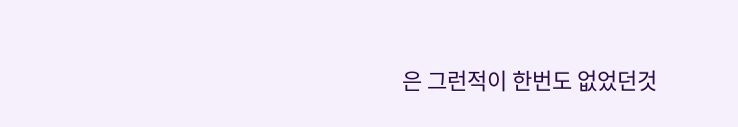은 그런적이 한번도 없었던것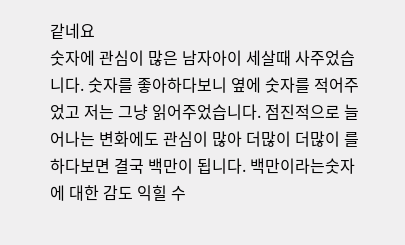같네요
숫자에 관심이 많은 남자아이 세살때 사주었습니다. 숫자를 좋아하다보니 옆에 숫자를 적어주었고 저는 그냥 읽어주었습니다. 점진적으로 늘어나는 변화에도 관심이 많아 더많이 더많이 를 하다보면 결국 백만이 됩니다. 백만이라는숫자에 대한 감도 익힐 수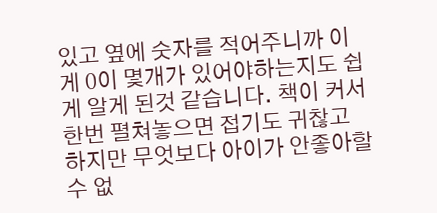있고 옆에 숫자를 적어주니까 이게 0이 몇개가 있어야하는지도 쉽게 알게 된것 같습니다. 책이 커서 한번 펼쳐놓으면 접기도 귀찮고 하지만 무엇보다 아이가 안좋아할 수 없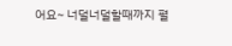어요~ 너덜너덜할때까지 펼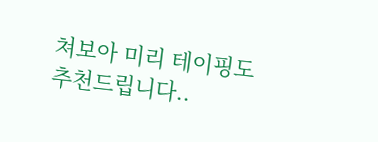쳐보아 미리 테이핑도 추천드립니다..